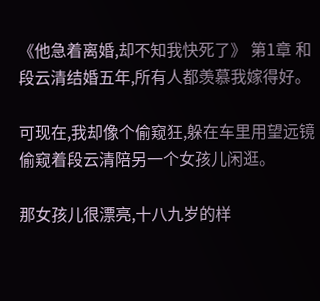《他急着离婚,却不知我快死了》 第1章 和段云清结婚五年,所有人都羡慕我嫁得好。

可现在,我却像个偷窥狂,躲在车里用望远镜偷窥着段云清陪另一个女孩儿闲逛。

那女孩儿很漂亮,十八九岁的样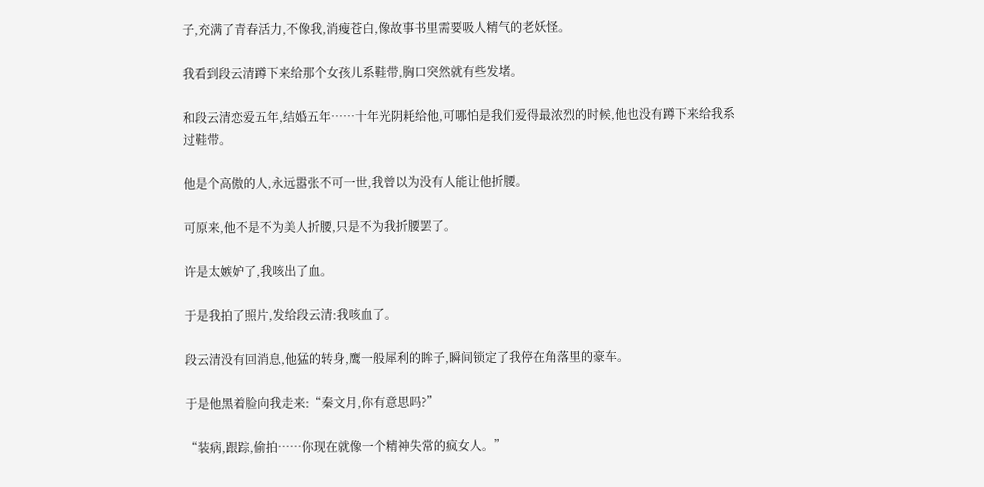子,充满了青春活力,不像我,消瘦苍白,像故事书里需要吸人精气的老妖怪。

我看到段云清蹲下来给那个女孩儿系鞋带,胸口突然就有些发堵。

和段云清恋爱五年,结婚五年……十年光阴耗给他,可哪怕是我们爱得最浓烈的时候,他也没有蹲下来给我系过鞋带。

他是个高傲的人,永远嚣张不可一世,我曾以为没有人能让他折腰。

可原来,他不是不为美人折腰,只是不为我折腰罢了。

许是太嫉妒了,我咳出了血。

于是我拍了照片,发给段云清:我咳血了。

段云清没有回消息,他猛的转身,鹰一般犀利的眸子,瞬间锁定了我停在角落里的豪车。

于是他黑着脸向我走来:“秦文月,你有意思吗?”

“装病,跟踪,偷拍……你现在就像一个精神失常的疯女人。”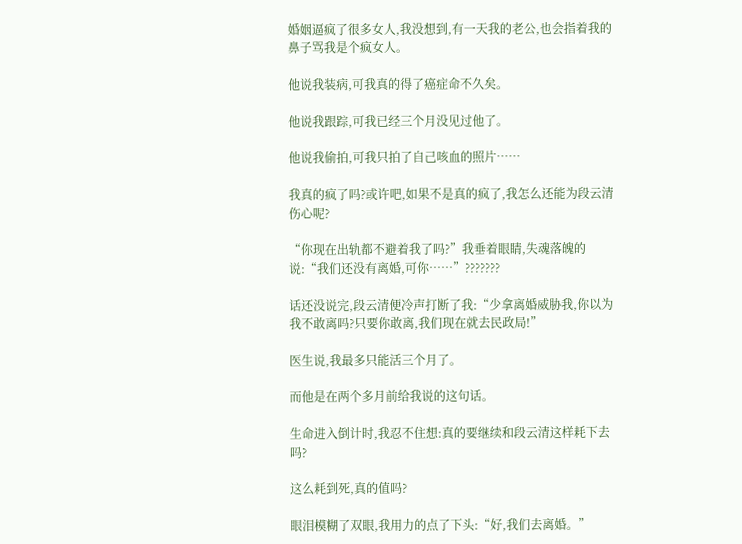婚姻逼疯了很多女人,我没想到,有一天我的老公,也会指着我的鼻子骂我是个疯女人。

他说我装病,可我真的得了癌症命不久矣。

他说我跟踪,可我已经三个月没见过他了。

他说我偷拍,可我只拍了自己咳血的照片……

我真的疯了吗?或许吧,如果不是真的疯了,我怎么还能为段云清伤心呢?

“你现在出轨都不避着我了吗?”我垂着眼睛,失魂落魄的说:“我们还没有离婚,可你……”???????

话还没说完,段云清便冷声打断了我:“少拿离婚威胁我,你以为我不敢离吗?只要你敢离,我们现在就去民政局!”

医生说,我最多只能活三个月了。

而他是在两个多月前给我说的这句话。

生命进入倒计时,我忍不住想:真的要继续和段云清这样耗下去吗?

这么耗到死,真的值吗?

眼泪模糊了双眼,我用力的点了下头:“好,我们去离婚。”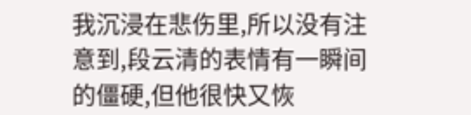我沉浸在悲伤里,所以没有注意到,段云清的表情有一瞬间的僵硬,但他很快又恢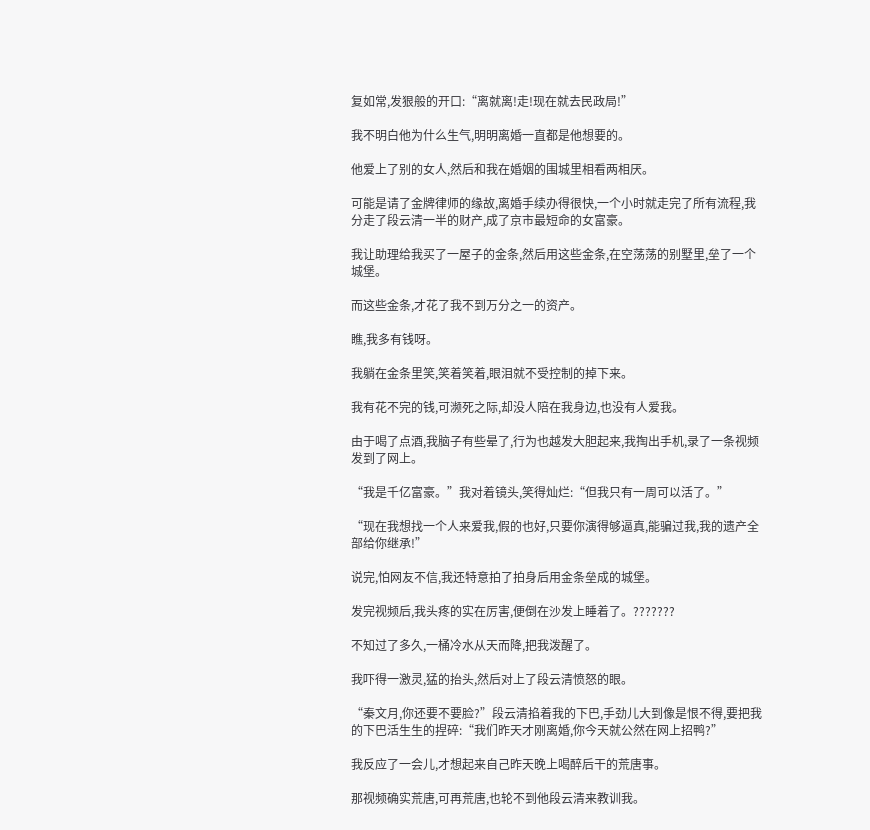复如常,发狠般的开口:“离就离!走!现在就去民政局!”

我不明白他为什么生气,明明离婚一直都是他想要的。

他爱上了别的女人,然后和我在婚姻的围城里相看两相厌。

可能是请了金牌律师的缘故,离婚手续办得很快,一个小时就走完了所有流程,我分走了段云清一半的财产,成了京市最短命的女富豪。

我让助理给我买了一屋子的金条,然后用这些金条,在空荡荡的别墅里,垒了一个城堡。

而这些金条,才花了我不到万分之一的资产。

瞧,我多有钱呀。

我躺在金条里笑,笑着笑着,眼泪就不受控制的掉下来。

我有花不完的钱,可濒死之际,却没人陪在我身边,也没有人爱我。

由于喝了点酒,我脑子有些晕了,行为也越发大胆起来,我掏出手机,录了一条视频发到了网上。

“我是千亿富豪。”我对着镜头,笑得灿烂:“但我只有一周可以活了。”

“现在我想找一个人来爱我,假的也好,只要你演得够逼真,能骗过我,我的遗产全部给你继承!”

说完,怕网友不信,我还特意拍了拍身后用金条垒成的城堡。

发完视频后,我头疼的实在厉害,便倒在沙发上睡着了。???????

不知过了多久,一桶冷水从天而降,把我泼醒了。

我吓得一激灵,猛的抬头,然后对上了段云清愤怒的眼。

“秦文月,你还要不要脸?”段云清掐着我的下巴,手劲儿大到像是恨不得,要把我的下巴活生生的捏碎:“我们昨天才刚离婚,你今天就公然在网上招鸭?”

我反应了一会儿,才想起来自己昨天晚上喝醉后干的荒唐事。

那视频确实荒唐,可再荒唐,也轮不到他段云清来教训我。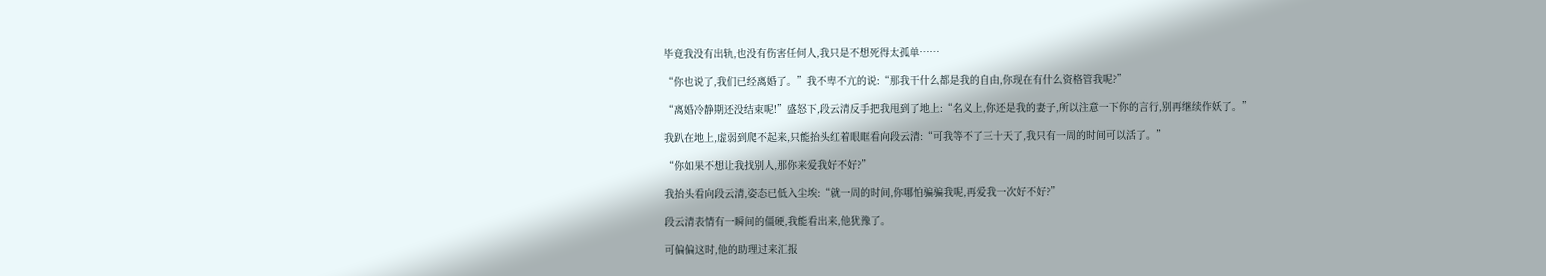毕竟我没有出轨,也没有伤害任何人,我只是不想死得太孤单……

“你也说了,我们已经离婚了。”我不卑不亢的说:“那我干什么都是我的自由,你现在有什么资格管我呢?”

“离婚冷静期还没结束呢!”盛怒下,段云清反手把我甩到了地上:“名义上,你还是我的妻子,所以注意一下你的言行,别再继续作妖了。”

我趴在地上,虚弱到爬不起来,只能抬头红着眼眶看向段云清:“可我等不了三十天了,我只有一周的时间可以活了。”

“你如果不想让我找别人,那你来爱我好不好?”

我抬头看向段云清,姿态已低入尘埃:“就一周的时间,你哪怕骗骗我呢,再爱我一次好不好?”

段云清表情有一瞬间的僵硬,我能看出来,他犹豫了。

可偏偏这时,他的助理过来汇报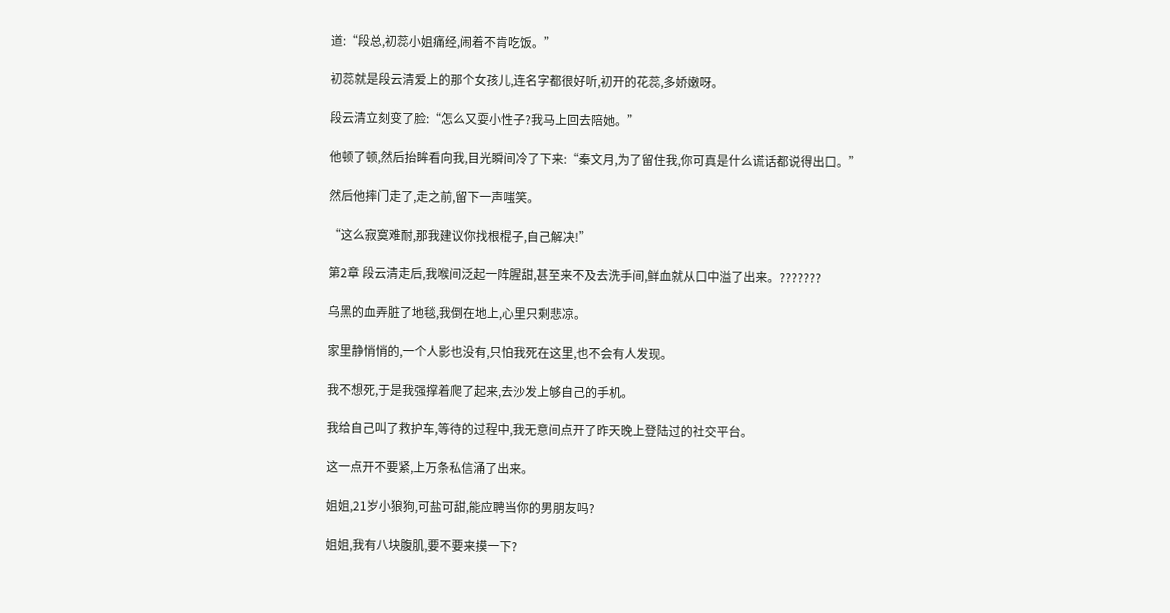道:“段总,初蕊小姐痛经,闹着不肯吃饭。”

初蕊就是段云清爱上的那个女孩儿,连名字都很好听,初开的花蕊,多娇嫩呀。

段云清立刻变了脸:“怎么又耍小性子?我马上回去陪她。”

他顿了顿,然后抬眸看向我,目光瞬间冷了下来:“秦文月,为了留住我,你可真是什么谎话都说得出口。”

然后他摔门走了,走之前,留下一声嗤笑。

“这么寂寞难耐,那我建议你找根棍子,自己解决!”

第2章 段云清走后,我喉间泛起一阵腥甜,甚至来不及去洗手间,鲜血就从口中溢了出来。???????

乌黑的血弄脏了地毯,我倒在地上,心里只剩悲凉。

家里静悄悄的,一个人影也没有,只怕我死在这里,也不会有人发现。

我不想死,于是我强撑着爬了起来,去沙发上够自己的手机。

我给自己叫了救护车,等待的过程中,我无意间点开了昨天晚上登陆过的社交平台。

这一点开不要紧,上万条私信涌了出来。

姐姐,21岁小狼狗,可盐可甜,能应聘当你的男朋友吗?

姐姐,我有八块腹肌,要不要来摸一下?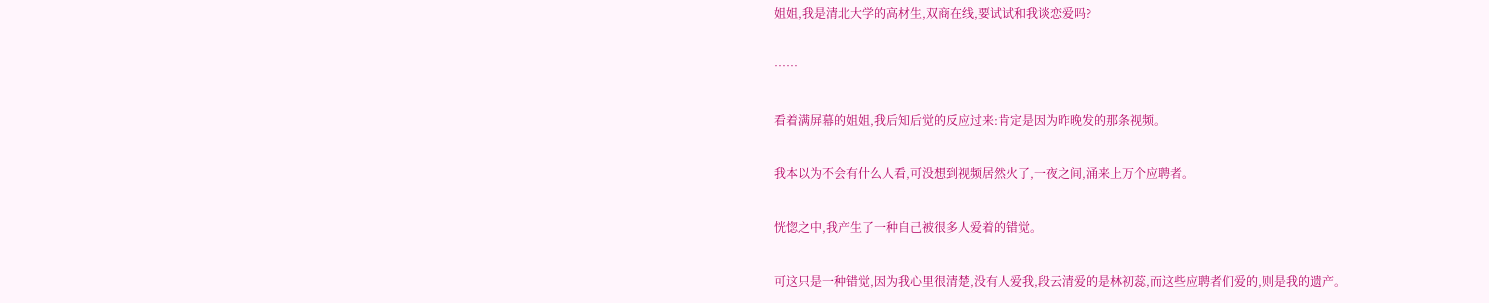姐姐,我是清北大学的高材生,双商在线,要试试和我谈恋爱吗?

……

看着满屏幕的姐姐,我后知后觉的反应过来:肯定是因为昨晚发的那条视频。

我本以为不会有什么人看,可没想到视频居然火了,一夜之间,涌来上万个应聘者。

恍惚之中,我产生了一种自己被很多人爱着的错觉。

可这只是一种错觉,因为我心里很清楚,没有人爱我,段云清爱的是林初蕊,而这些应聘者们爱的,则是我的遗产。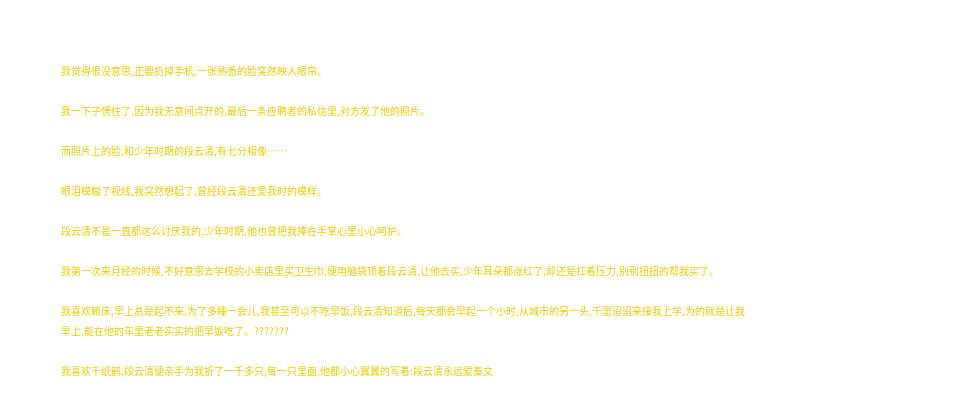我觉得很没意思,正要扔掉手机,一张熟悉的脸突然映入眼帘。

我一下子愣住了,因为我无意间点开的,最后一条应聘者的私信里,对方发了他的照片。

而照片上的脸,和少年时期的段云清,有七分相像……

眼泪模糊了视线,我突然想起了,曾经段云清还爱我时的模样。

段云清不是一直都这么讨厌我的,少年时期,他也曾把我捧在手掌心里小心呵护。

我第一次来月经的时候,不好意思去学校的小卖店里买卫生巾,便用脑袋顶着段云清,让他去买,少年耳朵都涨红了,却还是扛着压力,别别扭扭的帮我买了。

我喜欢赖床,早上总是起不来,为了多睡一会儿,我甚至可以不吃早饭,段云清知道后,每天都会早起一个小时,从城市的另一头,千里迢迢来接我上学,为的就是让我早上,能在他的车里老老实实的把早饭吃了。???????

我喜欢千纸鹤,段云清便亲手为我折了一千多只,每一只里面,他都小心翼翼的写着:段云清永远爱秦文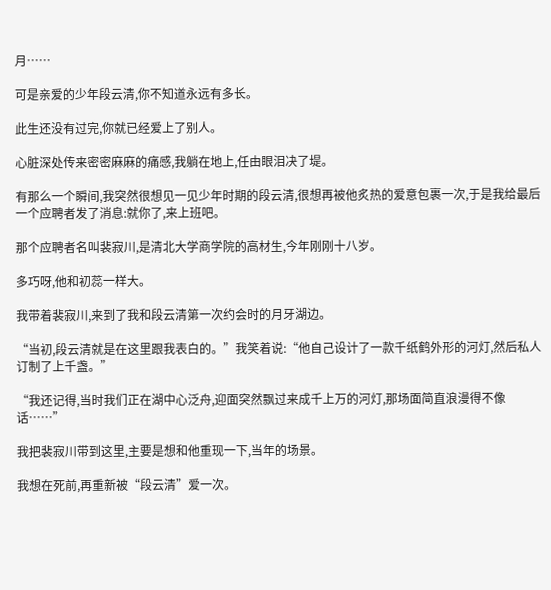月……

可是亲爱的少年段云清,你不知道永远有多长。

此生还没有过完,你就已经爱上了别人。

心脏深处传来密密麻麻的痛感,我躺在地上,任由眼泪决了堤。

有那么一个瞬间,我突然很想见一见少年时期的段云清,很想再被他炙热的爱意包裹一次,于是我给最后一个应聘者发了消息:就你了,来上班吧。

那个应聘者名叫裴寂川,是清北大学商学院的高材生,今年刚刚十八岁。

多巧呀,他和初蕊一样大。

我带着裴寂川,来到了我和段云清第一次约会时的月牙湖边。

“当初,段云清就是在这里跟我表白的。”我笑着说:“他自己设计了一款千纸鹤外形的河灯,然后私人订制了上千盏。”

“我还记得,当时我们正在湖中心泛舟,迎面突然飘过来成千上万的河灯,那场面简直浪漫得不像话……”

我把裴寂川带到这里,主要是想和他重现一下,当年的场景。

我想在死前,再重新被“段云清”爱一次。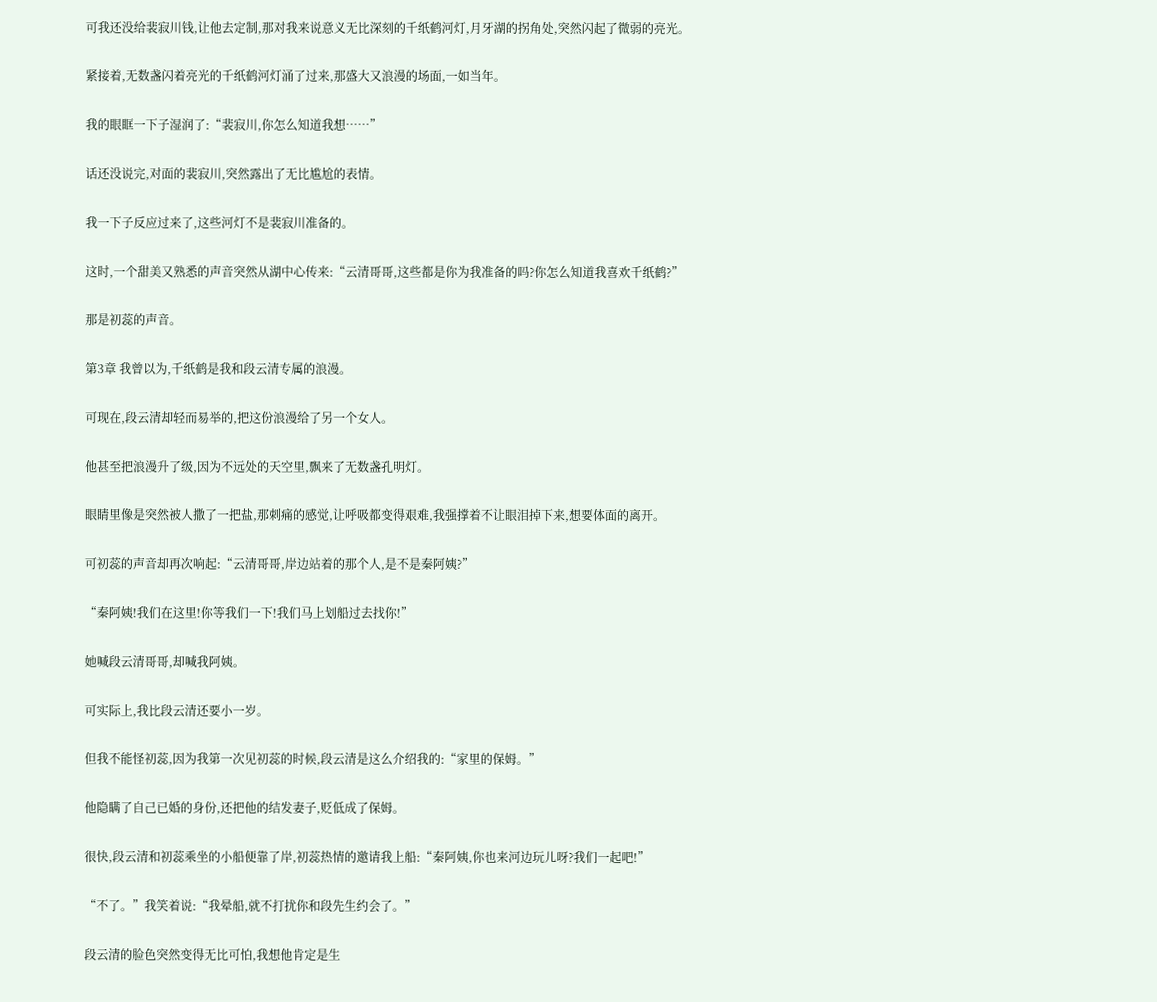可我还没给裴寂川钱,让他去定制,那对我来说意义无比深刻的千纸鹤河灯,月牙湖的拐角处,突然闪起了微弱的亮光。

紧接着,无数盏闪着亮光的千纸鹤河灯涌了过来,那盛大又浪漫的场面,一如当年。

我的眼眶一下子湿润了:“裴寂川,你怎么知道我想……”

话还没说完,对面的裴寂川,突然露出了无比尴尬的表情。

我一下子反应过来了,这些河灯不是裴寂川准备的。

这时,一个甜美又熟悉的声音突然从湖中心传来:“云清哥哥,这些都是你为我准备的吗?你怎么知道我喜欢千纸鹤?”

那是初蕊的声音。

第3章 我曾以为,千纸鹤是我和段云清专属的浪漫。

可现在,段云清却轻而易举的,把这份浪漫给了另一个女人。

他甚至把浪漫升了级,因为不远处的天空里,飘来了无数盏孔明灯。

眼睛里像是突然被人撒了一把盐,那刺痛的感觉,让呼吸都变得艰难,我强撑着不让眼泪掉下来,想要体面的离开。

可初蕊的声音却再次响起:“云清哥哥,岸边站着的那个人,是不是秦阿姨?”

“秦阿姨!我们在这里!你等我们一下!我们马上划船过去找你!”

她喊段云清哥哥,却喊我阿姨。

可实际上,我比段云清还要小一岁。

但我不能怪初蕊,因为我第一次见初蕊的时候,段云清是这么介绍我的:“家里的保姆。”

他隐瞒了自己已婚的身份,还把他的结发妻子,贬低成了保姆。

很快,段云清和初蕊乘坐的小船便靠了岸,初蕊热情的邀请我上船:“秦阿姨,你也来河边玩儿呀?我们一起吧!”

“不了。”我笑着说:“我晕船,就不打扰你和段先生约会了。”

段云清的脸色突然变得无比可怕,我想他肯定是生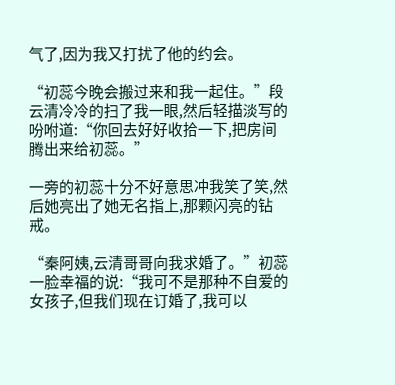气了,因为我又打扰了他的约会。

“初蕊今晚会搬过来和我一起住。”段云清冷冷的扫了我一眼,然后轻描淡写的吩咐道:“你回去好好收拾一下,把房间腾出来给初蕊。”

一旁的初蕊十分不好意思冲我笑了笑,然后她亮出了她无名指上,那颗闪亮的钻戒。

“秦阿姨,云清哥哥向我求婚了。”初蕊一脸幸福的说:“我可不是那种不自爱的女孩子,但我们现在订婚了,我可以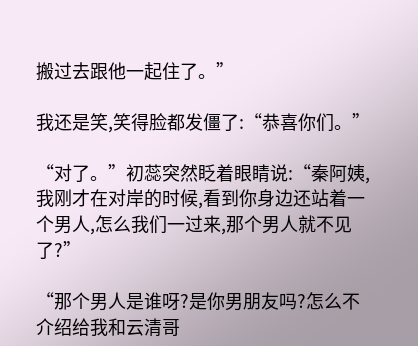搬过去跟他一起住了。”

我还是笑,笑得脸都发僵了:“恭喜你们。”

“对了。”初蕊突然眨着眼睛说:“秦阿姨,我刚才在对岸的时候,看到你身边还站着一个男人,怎么我们一过来,那个男人就不见了?”

“那个男人是谁呀?是你男朋友吗?怎么不介绍给我和云清哥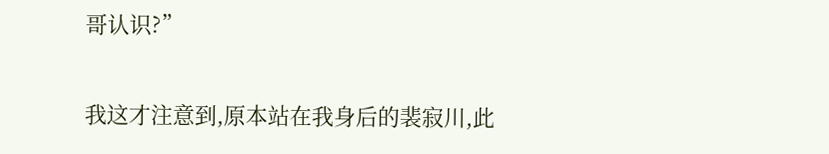哥认识?”

我这才注意到,原本站在我身后的裴寂川,此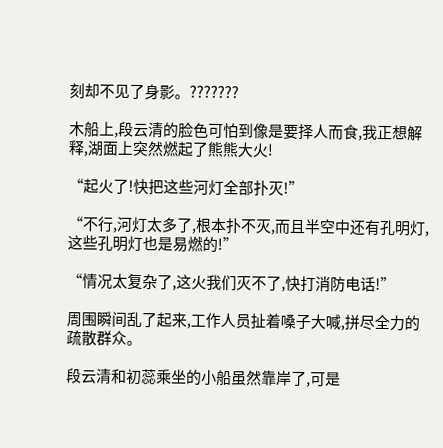刻却不见了身影。???????

木船上,段云清的脸色可怕到像是要择人而食,我正想解释,湖面上突然燃起了熊熊大火!

“起火了!快把这些河灯全部扑灭!”

“不行,河灯太多了,根本扑不灭,而且半空中还有孔明灯,这些孔明灯也是易燃的!”

“情况太复杂了,这火我们灭不了,快打消防电话!”

周围瞬间乱了起来,工作人员扯着嗓子大喊,拼尽全力的疏散群众。

段云清和初蕊乘坐的小船虽然靠岸了,可是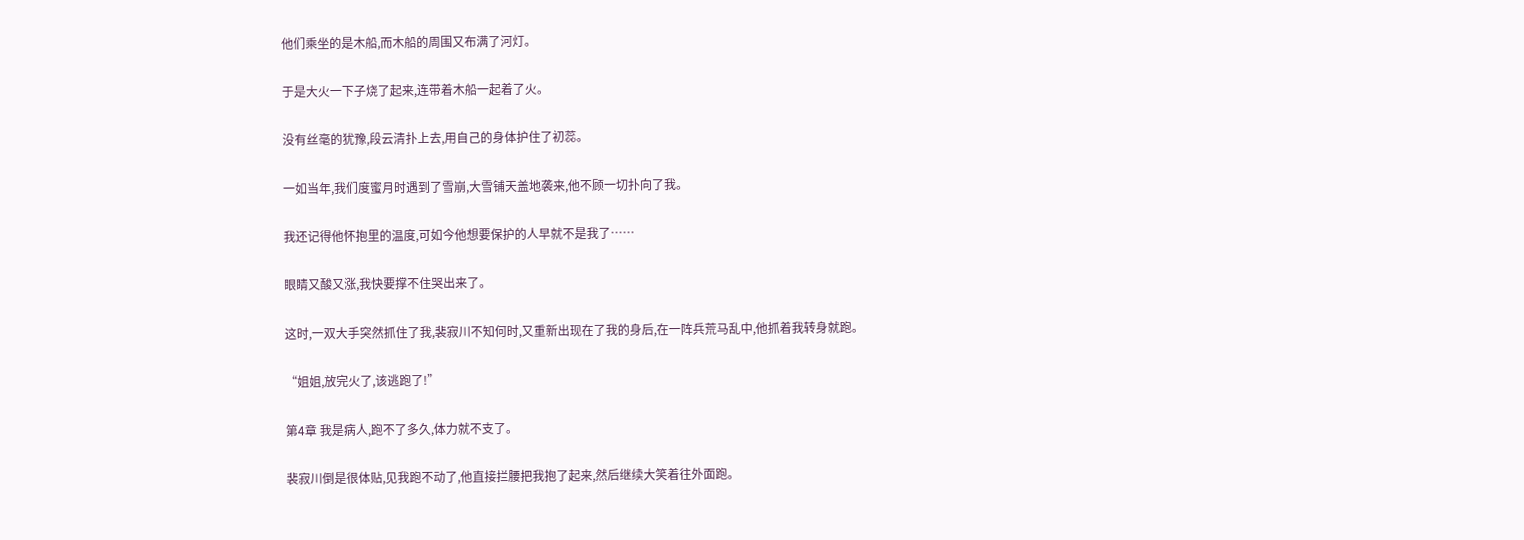他们乘坐的是木船,而木船的周围又布满了河灯。

于是大火一下子烧了起来,连带着木船一起着了火。

没有丝毫的犹豫,段云清扑上去,用自己的身体护住了初蕊。

一如当年,我们度蜜月时遇到了雪崩,大雪铺天盖地袭来,他不顾一切扑向了我。

我还记得他怀抱里的温度,可如今他想要保护的人早就不是我了……

眼睛又酸又涨,我快要撑不住哭出来了。

这时,一双大手突然抓住了我,裴寂川不知何时,又重新出现在了我的身后,在一阵兵荒马乱中,他抓着我转身就跑。

“姐姐,放完火了,该逃跑了!”

第4章 我是病人,跑不了多久,体力就不支了。

裴寂川倒是很体贴,见我跑不动了,他直接拦腰把我抱了起来,然后继续大笑着往外面跑。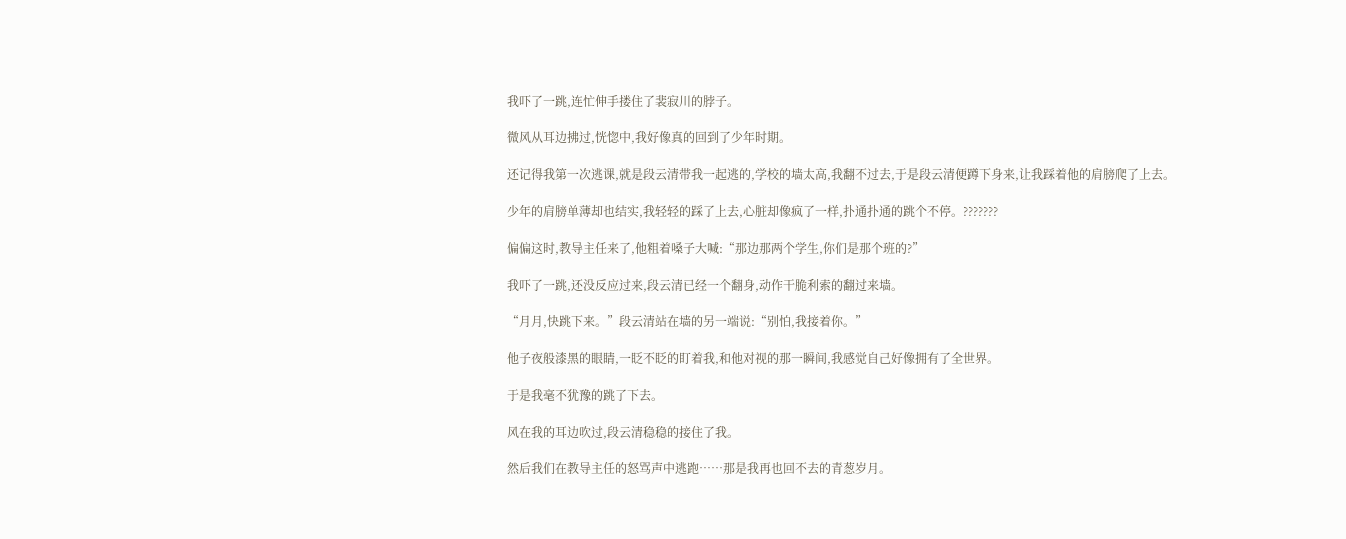我吓了一跳,连忙伸手搂住了裴寂川的脖子。

微风从耳边拂过,恍惚中,我好像真的回到了少年时期。

还记得我第一次逃课,就是段云清带我一起逃的,学校的墙太高,我翻不过去,于是段云清便蹲下身来,让我踩着他的肩膀爬了上去。

少年的肩膀单薄却也结实,我轻轻的踩了上去,心脏却像疯了一样,扑通扑通的跳个不停。???????

偏偏这时,教导主任来了,他粗着嗓子大喊:“那边那两个学生,你们是那个班的?”

我吓了一跳,还没反应过来,段云清已经一个翻身,动作干脆利索的翻过来墙。

“月月,快跳下来。”段云清站在墙的另一端说:“别怕,我接着你。”

他子夜般漆黑的眼睛,一眨不眨的盯着我,和他对视的那一瞬间,我感觉自己好像拥有了全世界。

于是我毫不犹豫的跳了下去。

风在我的耳边吹过,段云清稳稳的接住了我。

然后我们在教导主任的怒骂声中逃跑……那是我再也回不去的青葱岁月。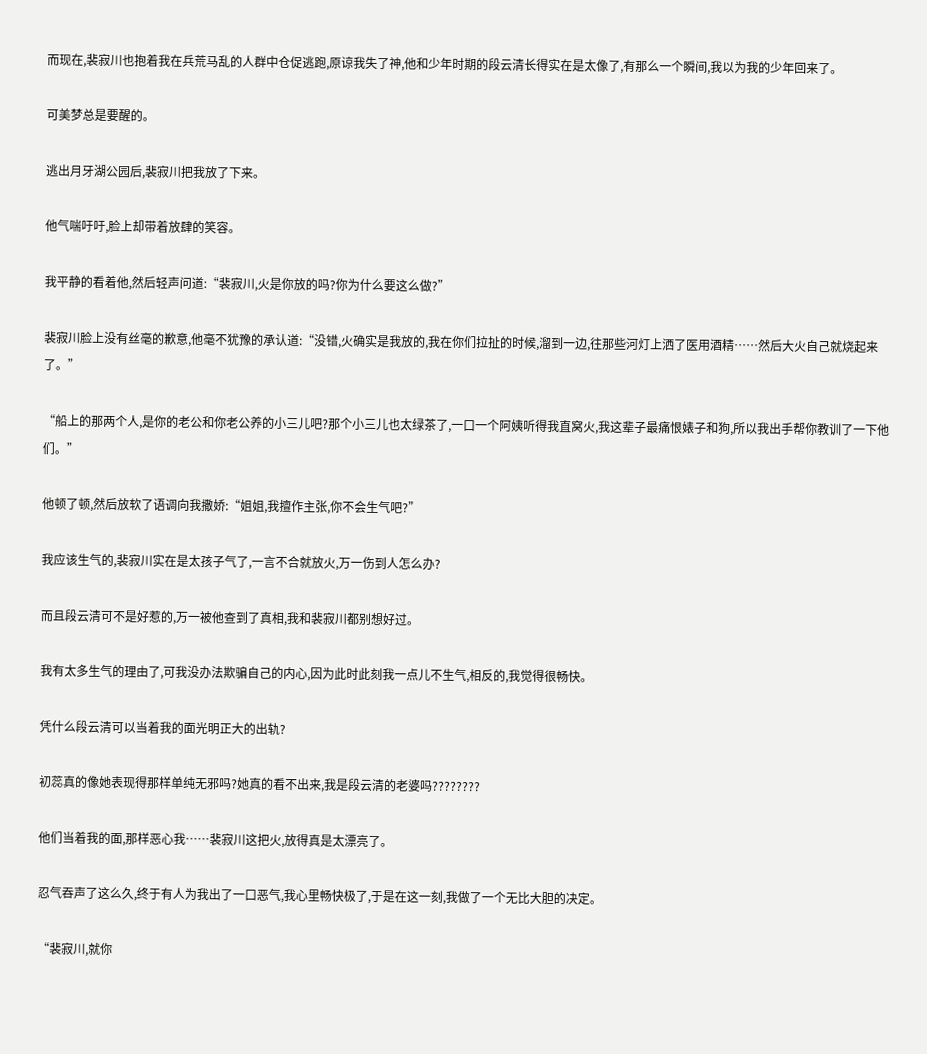而现在,裴寂川也抱着我在兵荒马乱的人群中仓促逃跑,原谅我失了神,他和少年时期的段云清长得实在是太像了,有那么一个瞬间,我以为我的少年回来了。

可美梦总是要醒的。

逃出月牙湖公园后,裴寂川把我放了下来。

他气喘吁吁,脸上却带着放肆的笑容。

我平静的看着他,然后轻声问道:“裴寂川,火是你放的吗?你为什么要这么做?”

裴寂川脸上没有丝毫的歉意,他毫不犹豫的承认道:“没错,火确实是我放的,我在你们拉扯的时候,溜到一边,往那些河灯上洒了医用酒精……然后大火自己就烧起来了。”

“船上的那两个人,是你的老公和你老公养的小三儿吧?那个小三儿也太绿茶了,一口一个阿姨听得我直窝火,我这辈子最痛恨婊子和狗,所以我出手帮你教训了一下他们。”

他顿了顿,然后放软了语调向我撒娇:“姐姐,我擅作主张,你不会生气吧?”

我应该生气的,裴寂川实在是太孩子气了,一言不合就放火,万一伤到人怎么办?

而且段云清可不是好惹的,万一被他查到了真相,我和裴寂川都别想好过。

我有太多生气的理由了,可我没办法欺骗自己的内心,因为此时此刻我一点儿不生气,相反的,我觉得很畅快。

凭什么段云清可以当着我的面光明正大的出轨?

初蕊真的像她表现得那样单纯无邪吗?她真的看不出来,我是段云清的老婆吗????????

他们当着我的面,那样恶心我……裴寂川这把火,放得真是太漂亮了。

忍气吞声了这么久,终于有人为我出了一口恶气,我心里畅快极了,于是在这一刻,我做了一个无比大胆的决定。

“裴寂川,就你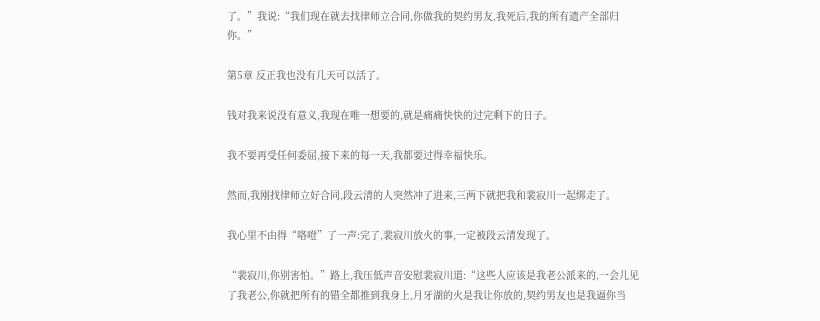了。”我说:“我们现在就去找律师立合同,你做我的契约男友,我死后,我的所有遗产全部归你。”

第5章 反正我也没有几天可以活了。

钱对我来说没有意义,我现在唯一想要的,就是痛痛快快的过完剩下的日子。

我不要再受任何委屈,接下来的每一天,我都要过得幸福快乐。

然而,我刚找律师立好合同,段云清的人突然冲了进来,三两下就把我和裴寂川一起绑走了。

我心里不由得“咯噔”了一声:完了,裴寂川放火的事,一定被段云清发现了。

“裴寂川,你别害怕。”路上,我压低声音安慰裴寂川道:“这些人应该是我老公派来的,一会儿见了我老公,你就把所有的错全都推到我身上,月牙湖的火是我让你放的,契约男友也是我逼你当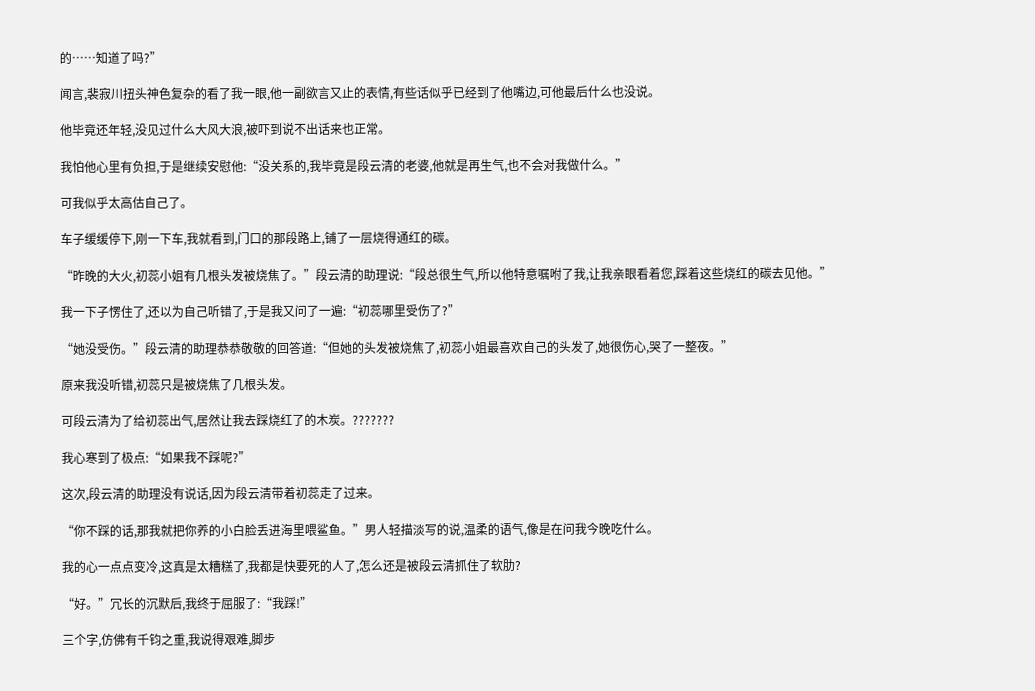的……知道了吗?”

闻言,裴寂川扭头神色复杂的看了我一眼,他一副欲言又止的表情,有些话似乎已经到了他嘴边,可他最后什么也没说。

他毕竟还年轻,没见过什么大风大浪,被吓到说不出话来也正常。

我怕他心里有负担,于是继续安慰他:“没关系的,我毕竟是段云清的老婆,他就是再生气,也不会对我做什么。”

可我似乎太高估自己了。

车子缓缓停下,刚一下车,我就看到,门口的那段路上,铺了一层烧得通红的碳。

“昨晚的大火,初蕊小姐有几根头发被烧焦了。”段云清的助理说:“段总很生气,所以他特意嘱咐了我,让我亲眼看着您,踩着这些烧红的碳去见他。”

我一下子愣住了,还以为自己听错了,于是我又问了一遍:“初蕊哪里受伤了?”

“她没受伤。”段云清的助理恭恭敬敬的回答道:“但她的头发被烧焦了,初蕊小姐最喜欢自己的头发了,她很伤心,哭了一整夜。”

原来我没听错,初蕊只是被烧焦了几根头发。

可段云清为了给初蕊出气,居然让我去踩烧红了的木炭。???????

我心寒到了极点:“如果我不踩呢?”

这次,段云清的助理没有说话,因为段云清带着初蕊走了过来。

“你不踩的话,那我就把你养的小白脸丢进海里喂鲨鱼。”男人轻描淡写的说,温柔的语气,像是在问我今晚吃什么。

我的心一点点变冷,这真是太糟糕了,我都是快要死的人了,怎么还是被段云清抓住了软肋?

“好。”冗长的沉默后,我终于屈服了:“我踩!”

三个字,仿佛有千钧之重,我说得艰难,脚步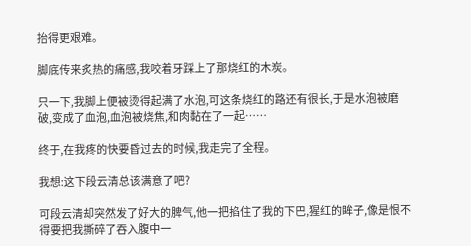抬得更艰难。

脚底传来炙热的痛感,我咬着牙踩上了那烧红的木炭。

只一下,我脚上便被烫得起满了水泡,可这条烧红的路还有很长,于是水泡被磨破,变成了血泡,血泡被烧焦,和肉黏在了一起……

终于,在我疼的快要昏过去的时候,我走完了全程。

我想:这下段云清总该满意了吧?

可段云清却突然发了好大的脾气,他一把掐住了我的下巴,猩红的眸子,像是恨不得要把我撕碎了吞入腹中一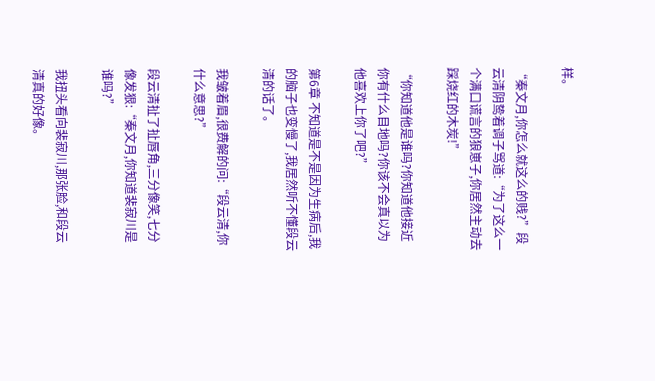样。

“秦文月,你怎么就这么的贱?”段云清阴鸷着调子骂道:“为了这么一个满口谎言的狼崽子,你居然主动去踩烧红的木炭!”

“你知道他是谁吗?你知道他接近你有什么目地吗?你该不会真以为他喜欢上你了吧?”

第6章 不知道是不是因为生病后,我的脑子也变慢了,我居然听不懂段云清的话了。

我皱着眉,很费解的问:“段云清,你什么意思?”

段云清扯了扯唇角,三分像笑,七分像发狠:“秦文月,你知道裴寂川是谁吗?”

我扭头看向裴寂川,那张脸,和段云清真的好像。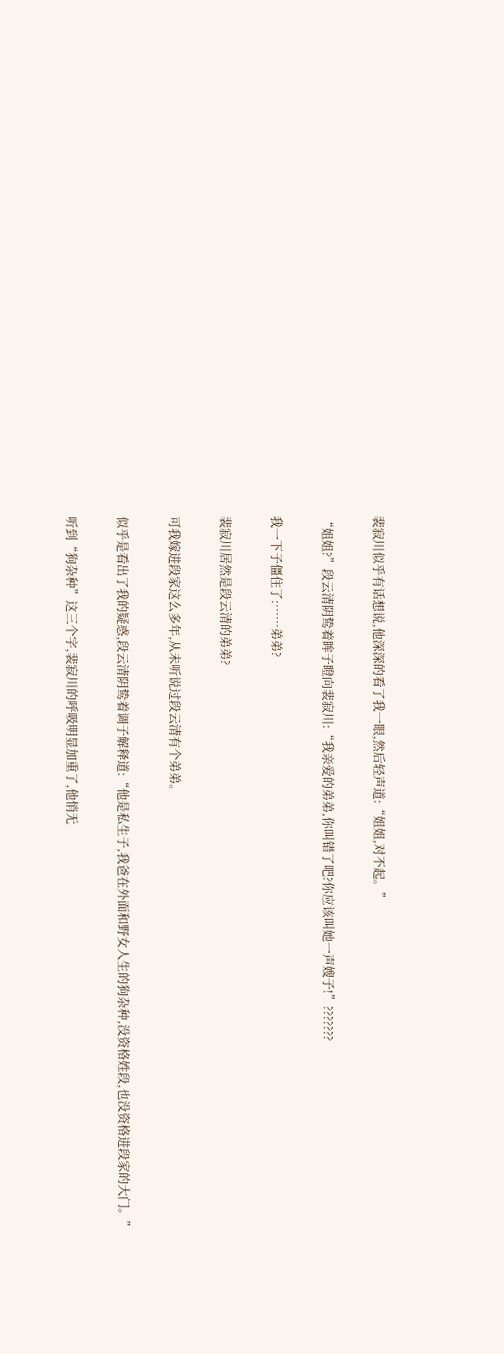裴寂川似乎有话想说,他深深的看了我一眼,然后轻声道:“姐姐,对不起。”

“姐姐?”段云清阴鸷着眸子瞪向裴寂川:“我亲爱的弟弟,你叫错了吧?你应该叫她一声嫂子!”???????

我一下子僵住了:……弟弟?

裴寂川居然是段云清的弟弟?

可我嫁进段家这么多年,从未听说过段云清有个弟弟。

似乎是看出了我的疑惑,段云清阴鸷着调子解释道:“他是私生子,我爸在外面和野女人生的狗杂种,没资格姓段,也没资格进段家的大门。”

听到“狗杂种”这三个字,裴寂川的呼吸明显加重了,他悄无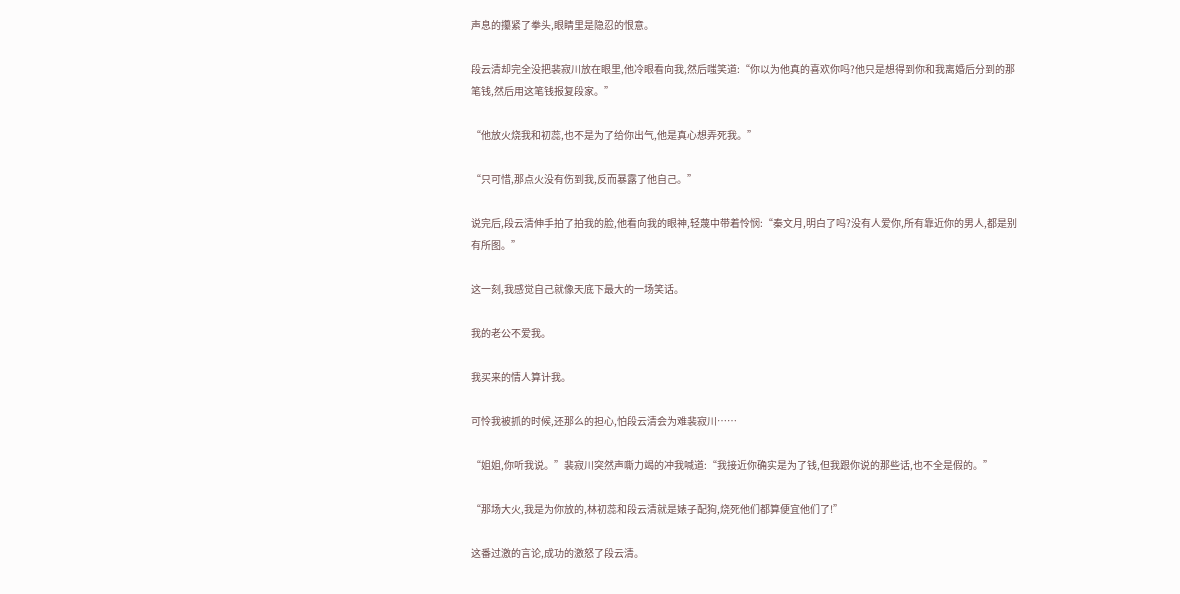声息的攥紧了拳头,眼睛里是隐忍的恨意。

段云清却完全没把裴寂川放在眼里,他冷眼看向我,然后嗤笑道:“你以为他真的喜欢你吗?他只是想得到你和我离婚后分到的那笔钱,然后用这笔钱报复段家。”

“他放火烧我和初蕊,也不是为了给你出气,他是真心想弄死我。”

“只可惜,那点火没有伤到我,反而暴露了他自己。”

说完后,段云清伸手拍了拍我的脸,他看向我的眼神,轻蔑中带着怜悯:“秦文月,明白了吗?没有人爱你,所有靠近你的男人,都是别有所图。”

这一刻,我感觉自己就像天底下最大的一场笑话。

我的老公不爱我。

我买来的情人算计我。

可怜我被抓的时候,还那么的担心,怕段云清会为难裴寂川……

“姐姐,你听我说。”裴寂川突然声嘶力竭的冲我喊道:“我接近你确实是为了钱,但我跟你说的那些话,也不全是假的。”

“那场大火,我是为你放的,林初蕊和段云清就是婊子配狗,烧死他们都算便宜他们了!”

这番过激的言论,成功的激怒了段云清。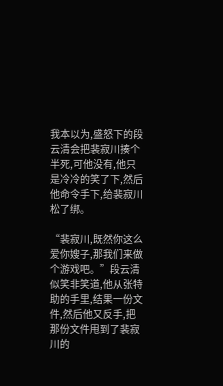我本以为,盛怒下的段云清会把裴寂川揍个半死,可他没有,他只是冷冷的笑了下,然后他命令手下,给裴寂川松了绑。

“裴寂川,既然你这么爱你嫂子,那我们来做个游戏吧。”段云清似笑非笑道,他从张特助的手里,结果一份文件,然后他又反手,把那份文件甩到了裴寂川的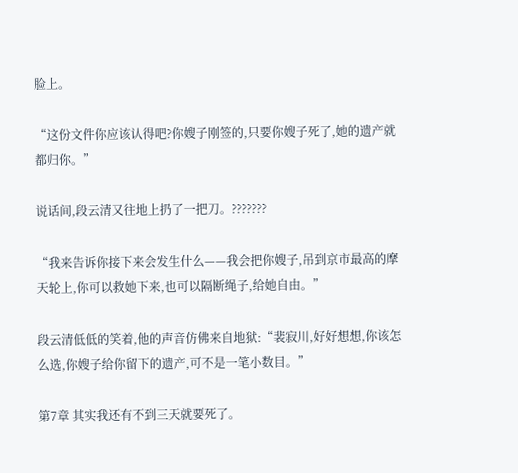脸上。

“这份文件你应该认得吧?你嫂子刚签的,只要你嫂子死了,她的遗产就都归你。”

说话间,段云清又往地上扔了一把刀。???????

“我来告诉你接下来会发生什么——我会把你嫂子,吊到京市最高的摩天轮上,你可以救她下来,也可以隔断绳子,给她自由。”

段云清低低的笑着,他的声音仿佛来自地狱:“裴寂川,好好想想,你该怎么选,你嫂子给你留下的遗产,可不是一笔小数目。”

第7章 其实我还有不到三天就要死了。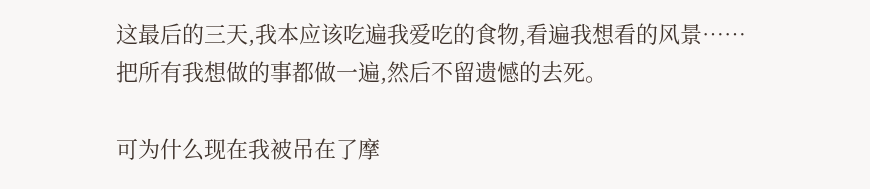这最后的三天,我本应该吃遍我爱吃的食物,看遍我想看的风景……把所有我想做的事都做一遍,然后不留遗憾的去死。

可为什么现在我被吊在了摩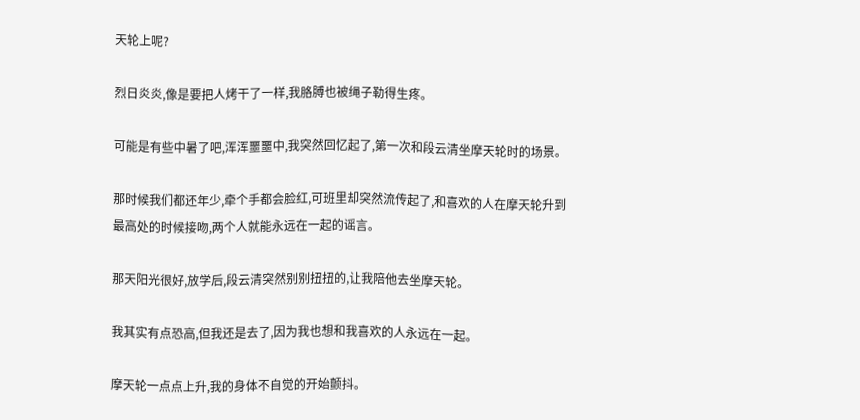天轮上呢?

烈日炎炎,像是要把人烤干了一样,我胳膊也被绳子勒得生疼。

可能是有些中暑了吧,浑浑噩噩中,我突然回忆起了,第一次和段云清坐摩天轮时的场景。

那时候我们都还年少,牵个手都会脸红,可班里却突然流传起了,和喜欢的人在摩天轮升到最高处的时候接吻,两个人就能永远在一起的谣言。

那天阳光很好,放学后,段云清突然别别扭扭的,让我陪他去坐摩天轮。

我其实有点恐高,但我还是去了,因为我也想和我喜欢的人永远在一起。

摩天轮一点点上升,我的身体不自觉的开始颤抖。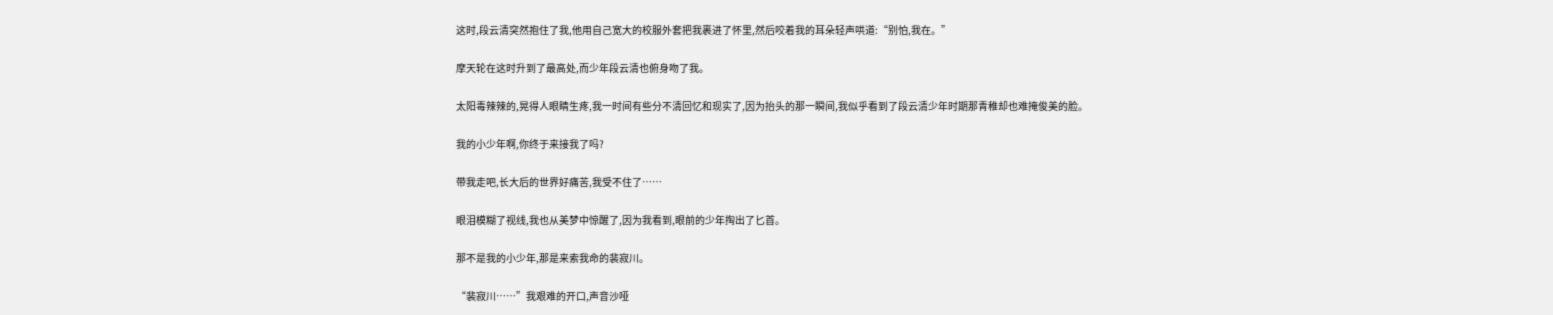这时,段云清突然抱住了我,他用自己宽大的校服外套把我裹进了怀里,然后咬着我的耳朵轻声哄道:“别怕,我在。”

摩天轮在这时升到了最高处,而少年段云清也俯身吻了我。

太阳毒辣辣的,晃得人眼睛生疼,我一时间有些分不清回忆和现实了,因为抬头的那一瞬间,我似乎看到了段云清少年时期那青稚却也难掩俊美的脸。

我的小少年啊,你终于来接我了吗?

带我走吧,长大后的世界好痛苦,我受不住了……

眼泪模糊了视线,我也从美梦中惊醒了,因为我看到,眼前的少年掏出了匕首。

那不是我的小少年,那是来索我命的裴寂川。

“裴寂川……”我艰难的开口,声音沙哑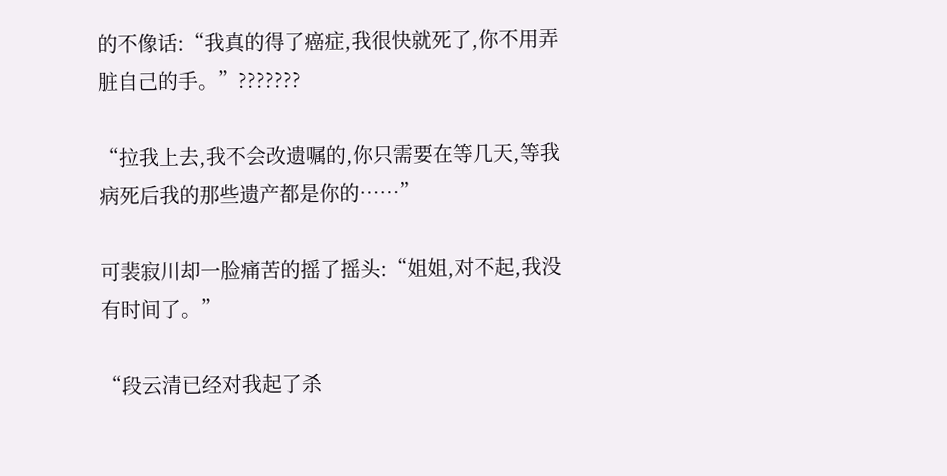的不像话:“我真的得了癌症,我很快就死了,你不用弄脏自己的手。”???????

“拉我上去,我不会改遗嘱的,你只需要在等几天,等我病死后我的那些遗产都是你的……”

可裴寂川却一脸痛苦的摇了摇头:“姐姐,对不起,我没有时间了。”

“段云清已经对我起了杀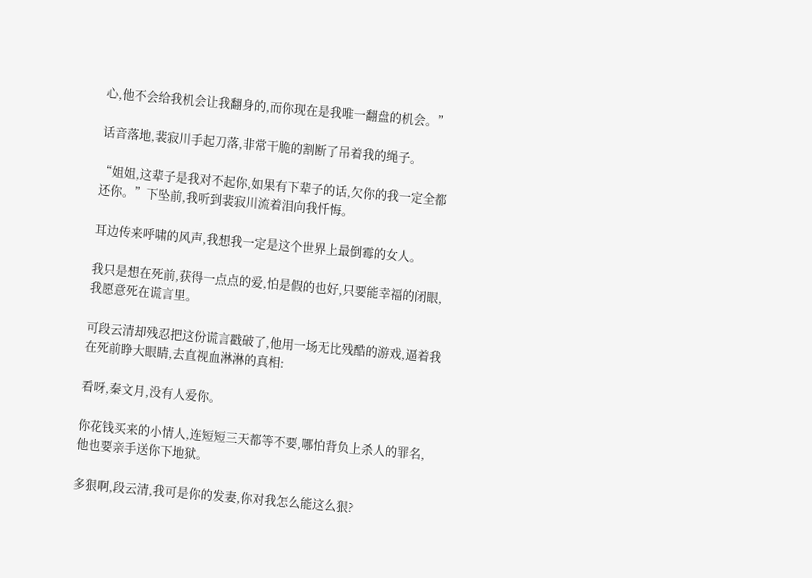心,他不会给我机会让我翻身的,而你现在是我唯一翻盘的机会。”

话音落地,裴寂川手起刀落,非常干脆的割断了吊着我的绳子。

“姐姐,这辈子是我对不起你,如果有下辈子的话,欠你的我一定全都还你。”下坠前,我听到裴寂川流着泪向我忏悔。

耳边传来呼啸的风声,我想我一定是这个世界上最倒霉的女人。

我只是想在死前,获得一点点的爱,怕是假的也好,只要能幸福的闭眼,我愿意死在谎言里。

可段云清却残忍把这份谎言戳破了,他用一场无比残酷的游戏,逼着我在死前睁大眼睛,去直视血淋淋的真相:

看呀,秦文月,没有人爱你。

你花钱买来的小情人,连短短三天都等不要,哪怕背负上杀人的罪名,他也要亲手送你下地狱。

多狠啊,段云清,我可是你的发妻,你对我怎么能这么狠?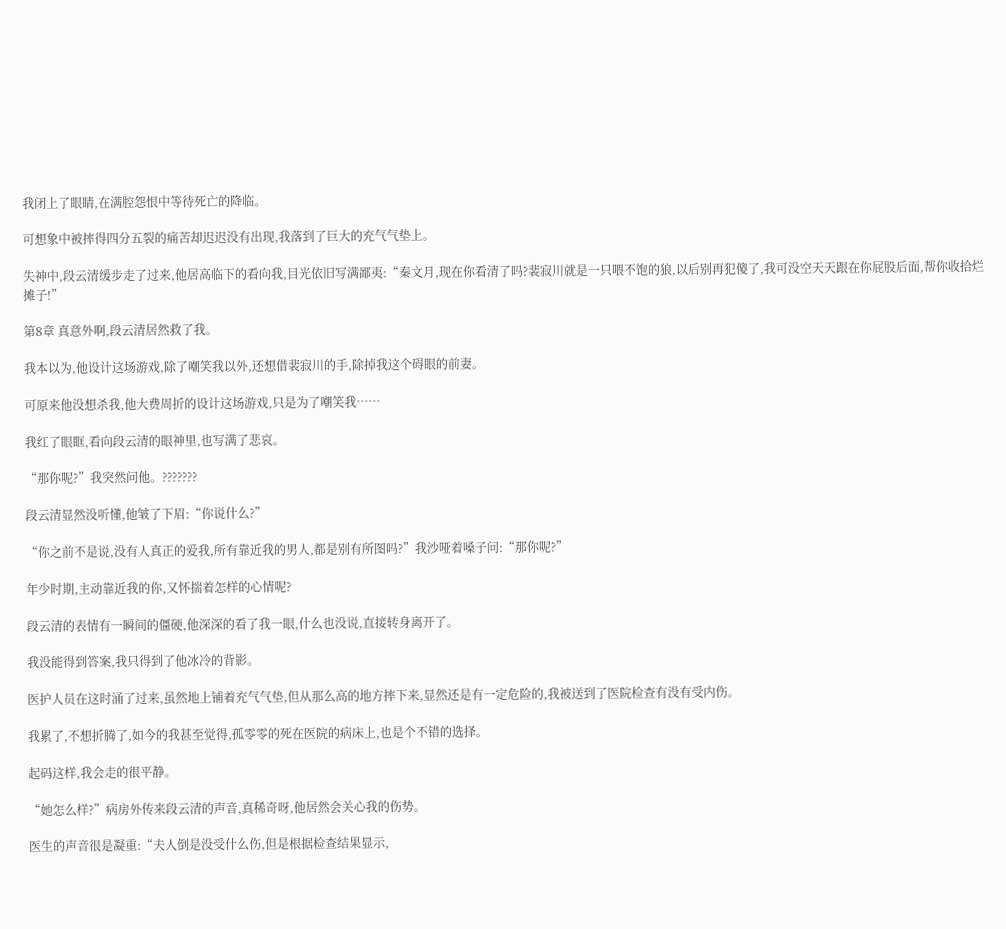我闭上了眼睛,在满腔怨恨中等待死亡的降临。

可想象中被摔得四分五裂的痛苦却迟迟没有出现,我落到了巨大的充气气垫上。

失神中,段云清缓步走了过来,他居高临下的看向我,目光依旧写满鄙夷:“秦文月,现在你看清了吗?裴寂川就是一只喂不饱的狼,以后别再犯傻了,我可没空天天跟在你屁股后面,帮你收拾烂摊子!”

第8章 真意外啊,段云清居然救了我。

我本以为,他设计这场游戏,除了嘲笑我以外,还想借裴寂川的手,除掉我这个碍眼的前妻。

可原来他没想杀我,他大费周折的设计这场游戏,只是为了嘲笑我……

我红了眼眶,看向段云清的眼神里,也写满了悲哀。

“那你呢?”我突然问他。???????

段云清显然没听懂,他皱了下眉:“你说什么?”

“你之前不是说,没有人真正的爱我,所有靠近我的男人,都是别有所图吗?”我沙哑着嗓子问:“那你呢?”

年少时期,主动靠近我的你,又怀揣着怎样的心情呢?

段云清的表情有一瞬间的僵硬,他深深的看了我一眼,什么也没说,直接转身离开了。

我没能得到答案,我只得到了他冰冷的背影。

医护人员在这时涌了过来,虽然地上铺着充气气垫,但从那么高的地方摔下来,显然还是有一定危险的,我被送到了医院检查有没有受内伤。

我累了,不想折腾了,如今的我甚至觉得,孤零零的死在医院的病床上,也是个不错的选择。

起码这样,我会走的很平静。

“她怎么样?”病房外传来段云清的声音,真稀奇呀,他居然会关心我的伤势。

医生的声音很是凝重:“夫人倒是没受什么伤,但是根据检查结果显示,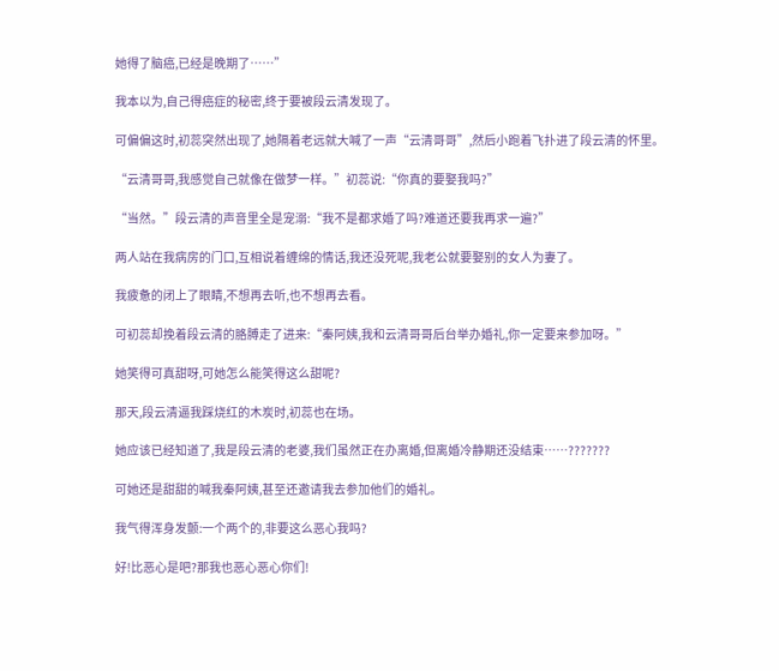她得了脑癌,已经是晚期了……”

我本以为,自己得癌症的秘密,终于要被段云清发现了。

可偏偏这时,初蕊突然出现了,她隔着老远就大喊了一声“云清哥哥”,然后小跑着飞扑进了段云清的怀里。

“云清哥哥,我感觉自己就像在做梦一样。”初蕊说:“你真的要娶我吗?”

“当然。”段云清的声音里全是宠溺:“我不是都求婚了吗?难道还要我再求一遍?”

两人站在我病房的门口,互相说着缠绵的情话,我还没死呢,我老公就要娶别的女人为妻了。

我疲惫的闭上了眼睛,不想再去听,也不想再去看。

可初蕊却挽着段云清的胳膊走了进来:“秦阿姨,我和云清哥哥后台举办婚礼,你一定要来参加呀。”

她笑得可真甜呀,可她怎么能笑得这么甜呢?

那天,段云清逼我踩烧红的木炭时,初蕊也在场。

她应该已经知道了,我是段云清的老婆,我们虽然正在办离婚,但离婚冷静期还没结束……???????

可她还是甜甜的喊我秦阿姨,甚至还邀请我去参加他们的婚礼。

我气得浑身发颤:一个两个的,非要这么恶心我吗?

好!比恶心是吧?那我也恶心恶心你们!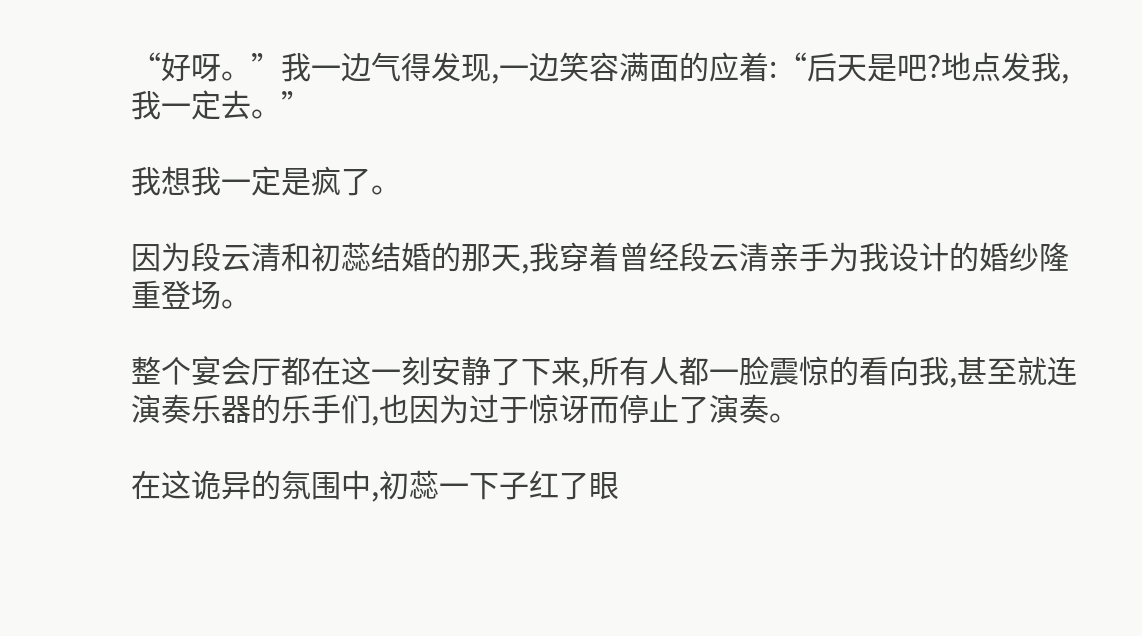“好呀。”我一边气得发现,一边笑容满面的应着:“后天是吧?地点发我,我一定去。”

我想我一定是疯了。

因为段云清和初蕊结婚的那天,我穿着曾经段云清亲手为我设计的婚纱隆重登场。

整个宴会厅都在这一刻安静了下来,所有人都一脸震惊的看向我,甚至就连演奏乐器的乐手们,也因为过于惊讶而停止了演奏。

在这诡异的氛围中,初蕊一下子红了眼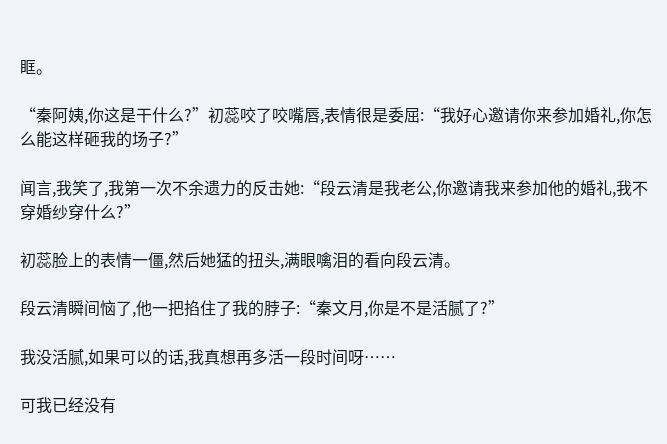眶。

“秦阿姨,你这是干什么?”初蕊咬了咬嘴唇,表情很是委屈:“我好心邀请你来参加婚礼,你怎么能这样砸我的场子?”

闻言,我笑了,我第一次不余遗力的反击她:“段云清是我老公,你邀请我来参加他的婚礼,我不穿婚纱穿什么?”

初蕊脸上的表情一僵,然后她猛的扭头,满眼噙泪的看向段云清。

段云清瞬间恼了,他一把掐住了我的脖子:“秦文月,你是不是活腻了?”

我没活腻,如果可以的话,我真想再多活一段时间呀……

可我已经没有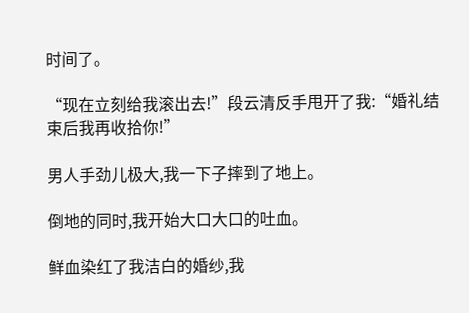时间了。

“现在立刻给我滚出去!”段云清反手甩开了我:“婚礼结束后我再收拾你!”

男人手劲儿极大,我一下子摔到了地上。

倒地的同时,我开始大口大口的吐血。

鲜血染红了我洁白的婚纱,我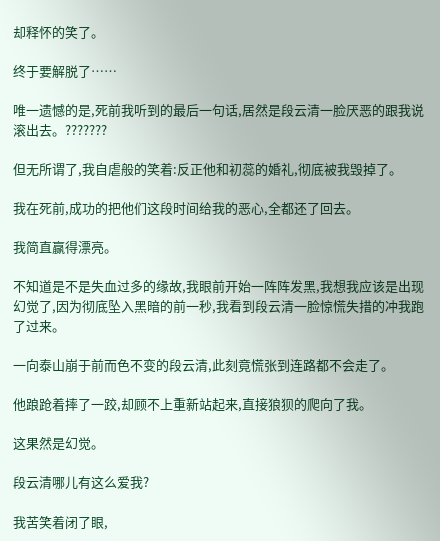却释怀的笑了。

终于要解脱了……

唯一遗憾的是,死前我听到的最后一句话,居然是段云清一脸厌恶的跟我说滚出去。???????

但无所谓了,我自虐般的笑着:反正他和初蕊的婚礼,彻底被我毁掉了。

我在死前,成功的把他们这段时间给我的恶心,全都还了回去。

我简直赢得漂亮。

不知道是不是失血过多的缘故,我眼前开始一阵阵发黑,我想我应该是出现幻觉了,因为彻底坠入黑暗的前一秒,我看到段云清一脸惊慌失措的冲我跑了过来。

一向泰山崩于前而色不变的段云清,此刻竟慌张到连路都不会走了。

他踉跄着摔了一跤,却顾不上重新站起来,直接狼狈的爬向了我。

这果然是幻觉。

段云清哪儿有这么爱我?

我苦笑着闭了眼,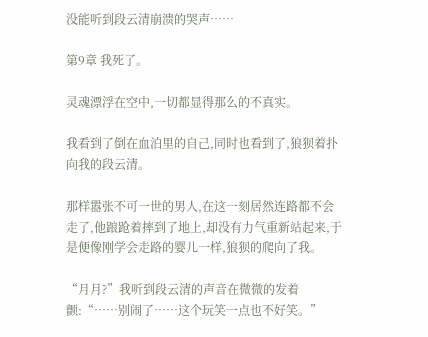没能听到段云清崩溃的哭声……

第9章 我死了。

灵魂漂浮在空中,一切都显得那么的不真实。

我看到了倒在血泊里的自己,同时也看到了,狼狈着扑向我的段云清。

那样嚣张不可一世的男人,在这一刻居然连路都不会走了,他踉跄着摔到了地上,却没有力气重新站起来,于是便像刚学会走路的婴儿一样,狼狈的爬向了我。

“月月?”我听到段云清的声音在微微的发着颤:“……别闹了……这个玩笑一点也不好笑。”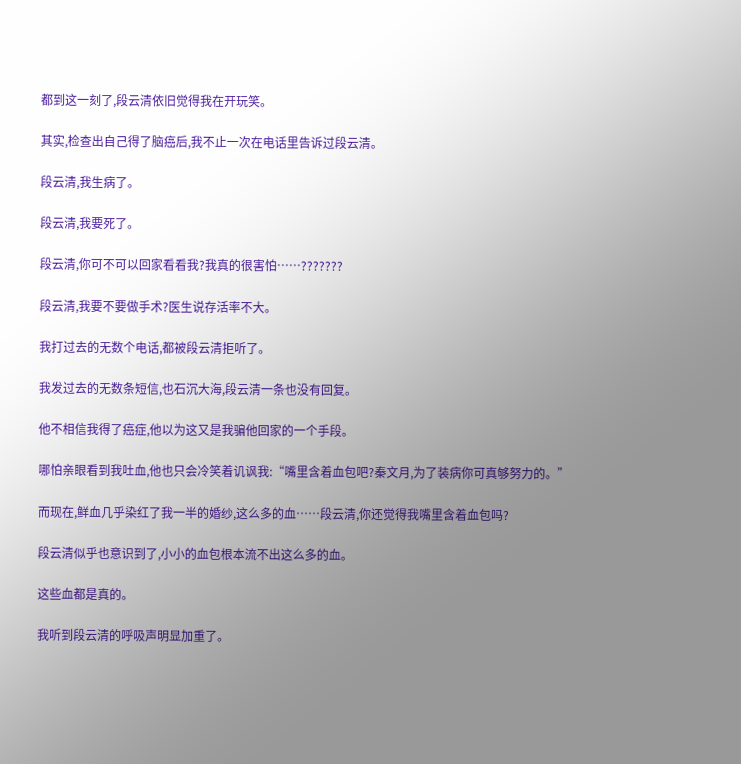都到这一刻了,段云清依旧觉得我在开玩笑。

其实,检查出自己得了脑癌后,我不止一次在电话里告诉过段云清。

段云清,我生病了。

段云清,我要死了。

段云清,你可不可以回家看看我?我真的很害怕……???????

段云清,我要不要做手术?医生说存活率不大。

我打过去的无数个电话,都被段云清拒听了。

我发过去的无数条短信,也石沉大海,段云清一条也没有回复。

他不相信我得了癌症,他以为这又是我骗他回家的一个手段。

哪怕亲眼看到我吐血,他也只会冷笑着讥讽我:“嘴里含着血包吧?秦文月,为了装病你可真够努力的。”

而现在,鲜血几乎染红了我一半的婚纱,这么多的血……段云清,你还觉得我嘴里含着血包吗?

段云清似乎也意识到了,小小的血包根本流不出这么多的血。

这些血都是真的。

我听到段云清的呼吸声明显加重了。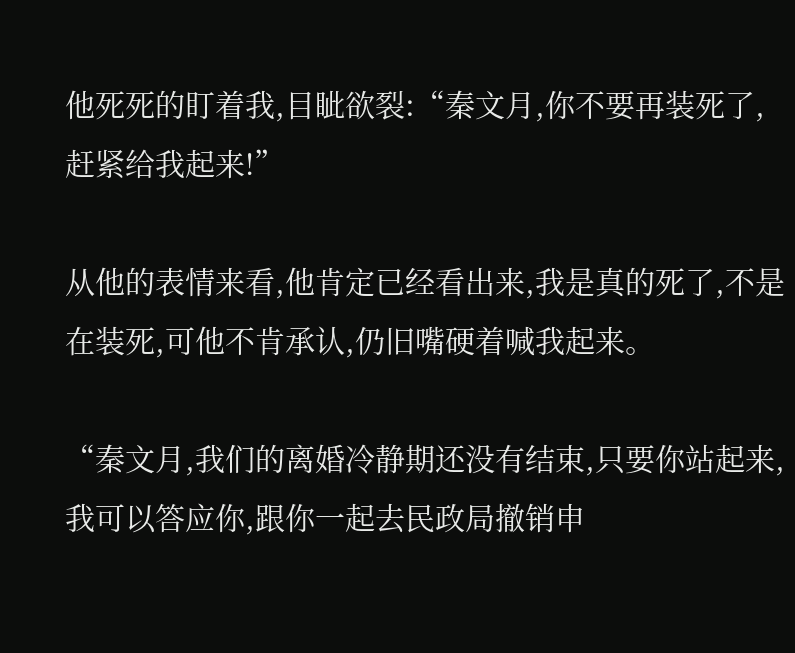他死死的盯着我,目眦欲裂:“秦文月,你不要再装死了,赶紧给我起来!”

从他的表情来看,他肯定已经看出来,我是真的死了,不是在装死,可他不肯承认,仍旧嘴硬着喊我起来。

“秦文月,我们的离婚冷静期还没有结束,只要你站起来,我可以答应你,跟你一起去民政局撤销申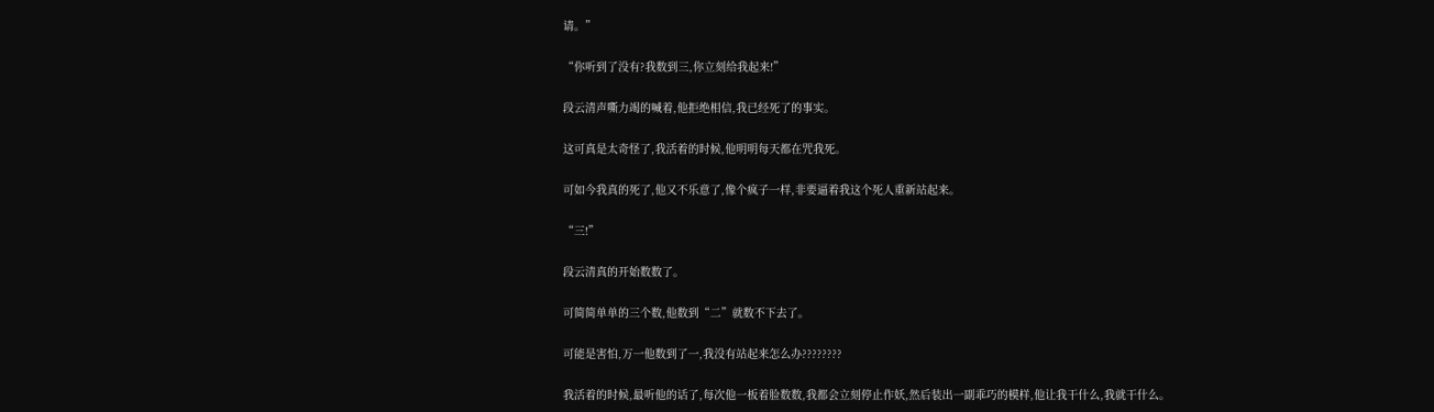请。”

“你听到了没有?我数到三,你立刻给我起来!”

段云清声嘶力竭的喊着,他拒绝相信,我已经死了的事实。

这可真是太奇怪了,我活着的时候,他明明每天都在咒我死。

可如今我真的死了,他又不乐意了,像个疯子一样,非要逼着我这个死人重新站起来。

“三!”

段云清真的开始数数了。

可简简单单的三个数,他数到“二”就数不下去了。

可能是害怕,万一他数到了一,我没有站起来怎么办????????

我活着的时候,最听他的话了,每次他一板着脸数数,我都会立刻停止作妖,然后装出一副乖巧的模样,他让我干什么,我就干什么。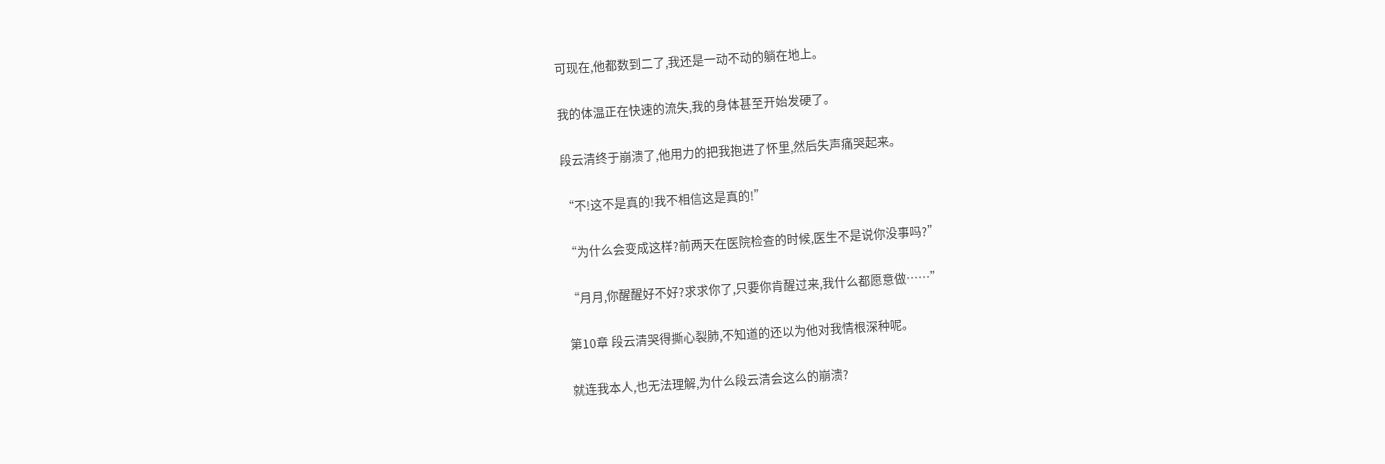可现在,他都数到二了,我还是一动不动的躺在地上。

我的体温正在快速的流失,我的身体甚至开始发硬了。

段云清终于崩溃了,他用力的把我抱进了怀里,然后失声痛哭起来。

“不!这不是真的!我不相信这是真的!”

“为什么会变成这样?前两天在医院检查的时候,医生不是说你没事吗?”

“月月,你醒醒好不好?求求你了,只要你肯醒过来,我什么都愿意做……”

第10章 段云清哭得撕心裂肺,不知道的还以为他对我情根深种呢。

就连我本人,也无法理解,为什么段云清会这么的崩溃?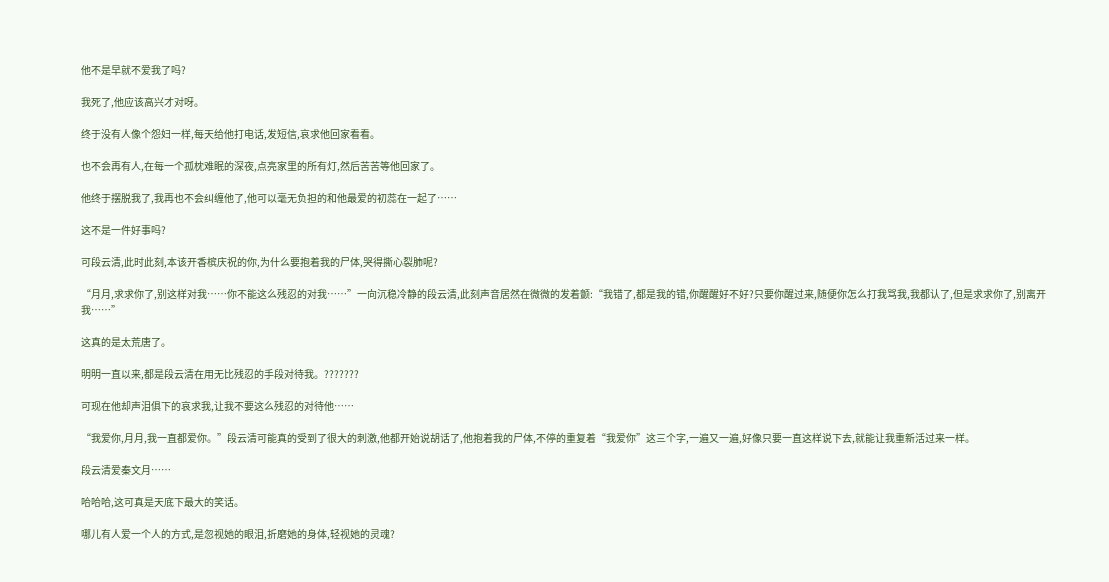他不是早就不爱我了吗?

我死了,他应该高兴才对呀。

终于没有人像个怨妇一样,每天给他打电话,发短信,哀求他回家看看。

也不会再有人,在每一个孤枕难眠的深夜,点亮家里的所有灯,然后苦苦等他回家了。

他终于摆脱我了,我再也不会纠缠他了,他可以毫无负担的和他最爱的初蕊在一起了……

这不是一件好事吗?

可段云清,此时此刻,本该开香槟庆祝的你,为什么要抱着我的尸体,哭得撕心裂肺呢?

“月月,求求你了,别这样对我……你不能这么残忍的对我……”一向沉稳冷静的段云清,此刻声音居然在微微的发着颤:“我错了,都是我的错,你醒醒好不好?只要你醒过来,随便你怎么打我骂我,我都认了,但是求求你了,别离开我……”

这真的是太荒唐了。

明明一直以来,都是段云清在用无比残忍的手段对待我。???????

可现在他却声泪俱下的哀求我,让我不要这么残忍的对待他……

“我爱你,月月,我一直都爱你。”段云清可能真的受到了很大的刺激,他都开始说胡话了,他抱着我的尸体,不停的重复着“我爱你”这三个字,一遍又一遍,好像只要一直这样说下去,就能让我重新活过来一样。

段云清爱秦文月……

哈哈哈,这可真是天底下最大的笑话。

哪儿有人爱一个人的方式,是忽视她的眼泪,折磨她的身体,轻视她的灵魂?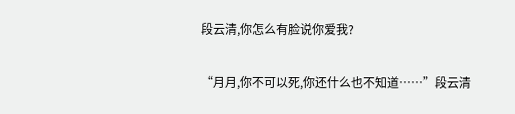段云清,你怎么有脸说你爱我?

“月月,你不可以死,你还什么也不知道……”段云清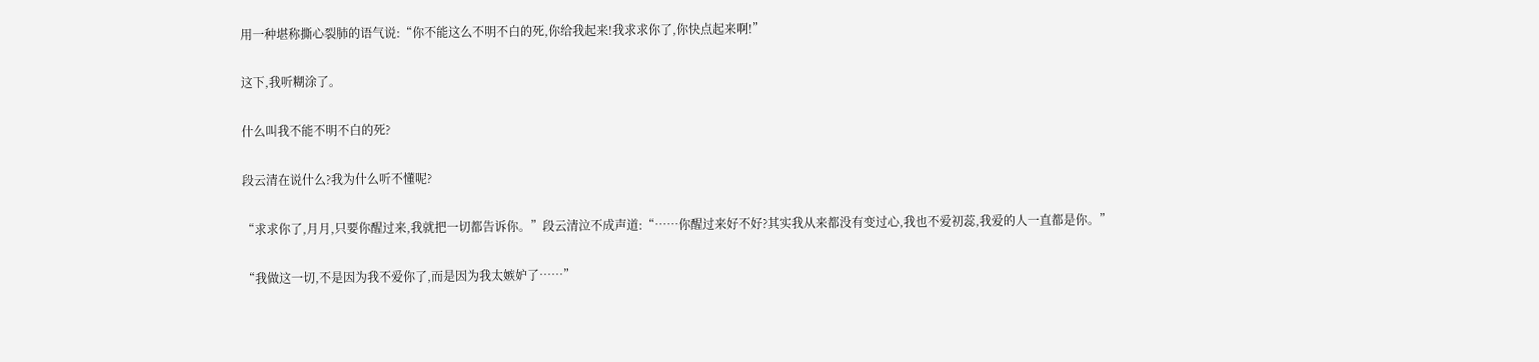用一种堪称撕心裂肺的语气说:“你不能这么不明不白的死,你给我起来!我求求你了,你快点起来啊!”

这下,我听糊涂了。

什么叫我不能不明不白的死?

段云清在说什么?我为什么听不懂呢?

“求求你了,月月,只要你醒过来,我就把一切都告诉你。”段云清泣不成声道:“……你醒过来好不好?其实我从来都没有变过心,我也不爱初蕊,我爱的人一直都是你。”

“我做这一切,不是因为我不爱你了,而是因为我太嫉妒了……”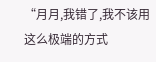“月月,我错了,我不该用这么极端的方式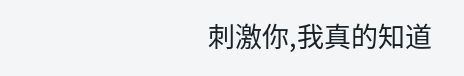刺激你,我真的知道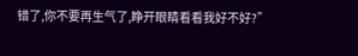错了,你不要再生气了,睁开眼睛看看我好不好?”